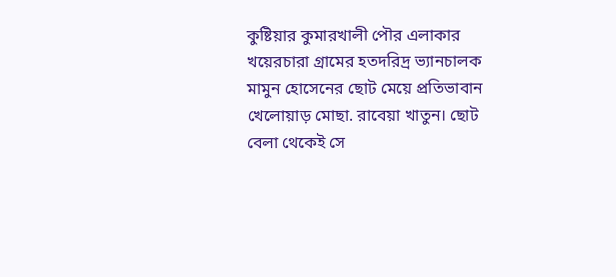কুষ্টিয়ার কুমারখালী পৌর এলাকার খয়েরচারা গ্রামের হতদরিদ্র ভ্যানচালক মামুন হোসেনের ছোট মেয়ে প্রতিভাবান খেলোয়াড় মোছা. রাবেয়া খাতুন। ছোট বেলা থেকেই সে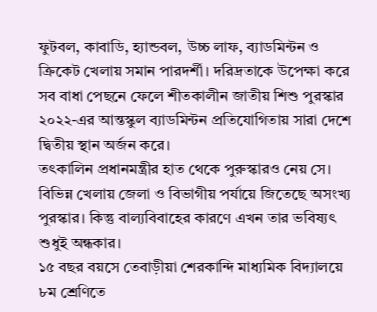ফুটবল, কাবাডি, হ্যান্ডবল, উচ্চ লাফ, ব্যাডমিন্টন ও ক্রিকেট খেলায় সমান পারদর্শী। দরিদ্রতাকে উপেক্ষা করে সব বাধা পেছনে ফেলে শীতকালীন জাতীয় শিশু পুরস্কার ২০২২-এর আন্তস্কুল ব্যাডমিন্টন প্রতিযোগিতায় সারা দেশে দ্বিতীয় স্থান অর্জন করে।
তৎকালিন প্রধানমন্ত্রীর হাত থেকে পুরুস্কারও নেয় সে। বিভিন্ন খেলায় জেলা ও বিভাগীয় পর্যায়ে জিতেছে অসংখ্য পুরস্কার। কিন্তু বাল্যবিবাহের কারণে এখন তার ভবিষ্যৎ শুধুই অন্ধকার।
১৫ বছর বয়সে তেবাড়ীয়া শেরকান্দি মাধ্যমিক বিদ্যালয়ে ৮ম শ্রেণিতে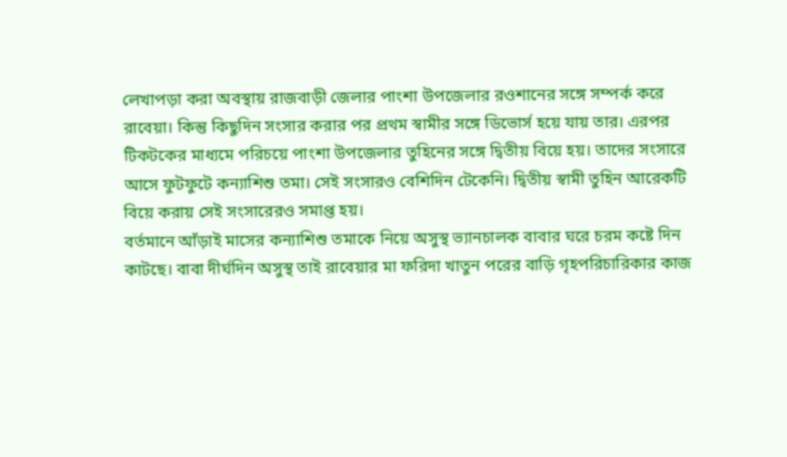লেখাপড়া করা অবস্থায় রাজবাড়ী জেলার পাংশা উপজেলার রওশানের সঙ্গে সম্পর্ক করে রাবেয়া। কিন্তু কিছুদিন সংসার করার পর প্রথম স্বামীর সঙ্গে ডিভোর্স হয়ে যায় তার। এরপর টিকটকের মাধ্যমে পরিচয়ে পাংশা উপজেলার তুহিনের সঙ্গে দ্বিতীয় বিয়ে হয়। তাদের সংসারে আসে ফুটফুটে কন্যাশিশু তমা। সেই সংসারও বেশিদিন টেকেনি। দ্বিতীয় স্বামী তুহিন আরেকটি বিয়ে করায় সেই সংসারেরও সমাপ্ত হয়।
বর্তমানে আঁড়াই মাসের কন্যাশিশু তমাকে নিয়ে অসুস্থ ভ্যানচালক বাবার ঘরে চরম কষ্টে দিন কাটছে। বাবা দীর্ঘদিন অসুস্থ তাই রাবেয়ার মা ফরিদা খাতুন পরের বাড়ি গৃহপরিচারিকার কাজ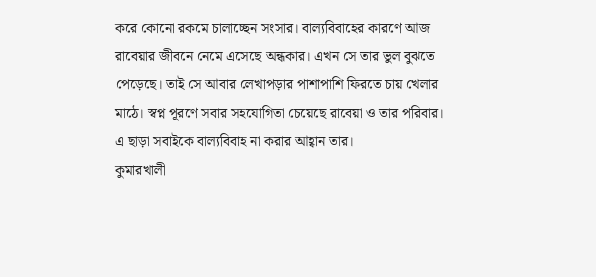করে কোনো রকমে চালাচ্ছেন সংসার। বাল্যবিবাহের কারণে আজ রাবেয়ার জীবনে নেমে এসেছে অন্ধকার। এখন সে তার ভুল বুঝতে পেড়েছে। তাই সে আবার লেখাপড়ার পাশাপাশি ফিরতে চায় খেলার মাঠে। স্বপ্ন পূরণে সবার সহযোগিতা চেয়েছে রাবেয়া ও তার পরিবার। এ ছাড়া সবাইকে বাল্যবিবাহ না করার আহ্বান তার।
কুমারখালী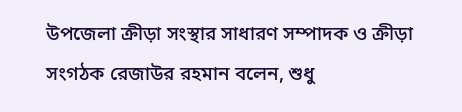উপজেলা ক্রীড়া সংস্থার সাধারণ সম্পাদক ও ক্রীড়া সংগঠক রেজাউর রহমান বলেন, শুধু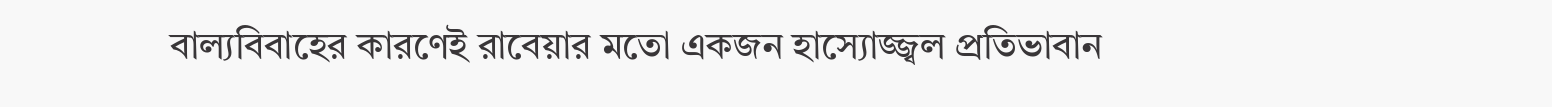বাল্যবিবাহের কারণেই রাবেয়ার মতো একজন হাস্যোজ্জ্বল প্রতিভাবান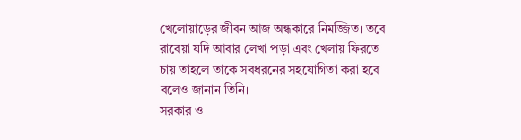খেলোয়াড়ের জীবন আজ অন্ধকারে নিমজ্জিত। তবে রাবেয়া যদি আবার লেখা পড়া এবং খেলায় ফিরতে চায় তাহলে তাকে সবধরনের সহযোগিতা করা হবে বলেও জানান তিনি।
সরকার ও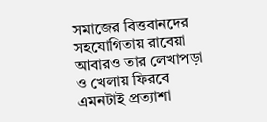সমাজের বিত্তবানদের সহযোগিতায় রাবেয়া আবারও তার লেখাপড়া ও খেলায় ফিরবে এমনটাই প্রত্যাশা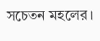সচেতন মহলের।